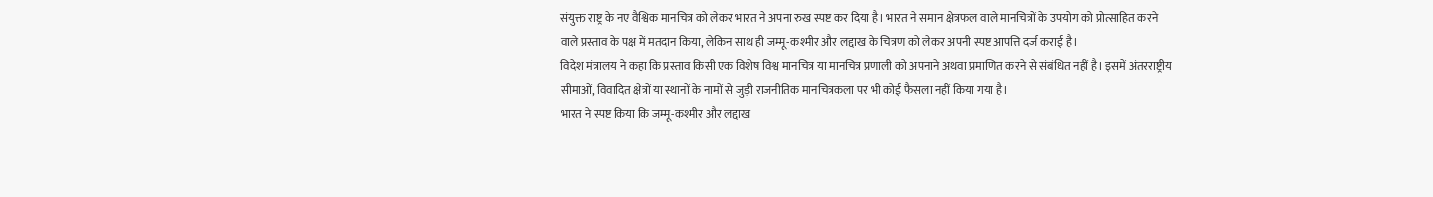संयुक्त राष्ट्र के नए वैश्विक मानचित्र को लेकर भारत ने अपना रुख स्पष्ट कर दिया है। भारत ने समान क्षेत्रफल वाले मानचित्रों के उपयोग को प्रोत्साहित करने वाले प्रस्ताव के पक्ष में मतदान किया, लेकिन साथ ही जम्मू-कश्मीर और लद्दाख के चित्रण को लेकर अपनी स्पष्ट आपत्ति दर्ज कराई है।
विदेश मंत्रालय ने कहा कि प्रस्ताव किसी एक विशेष विश्व मानचित्र या मानचित्र प्रणाली को अपनाने अथवा प्रमाणित करने से संबंधित नहीं है। इसमें अंतरराष्ट्रीय सीमाओं, विवादित क्षेत्रों या स्थानों के नामों से जुड़ी राजनीतिक मानचित्रकला पर भी कोई फैसला नहीं किया गया है।
भारत ने स्पष्ट किया कि जम्मू-कश्मीर और लद्दाख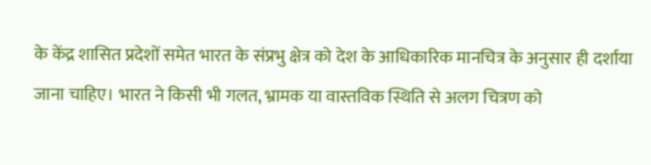के केंद्र शासित प्रदेशों समेत भारत के संप्रभु क्षेत्र को देश के आधिकारिक मानचित्र के अनुसार ही दर्शाया जाना चाहिए। भारत ने किसी भी गलत, भ्रामक या वास्तविक स्थिति से अलग चित्रण को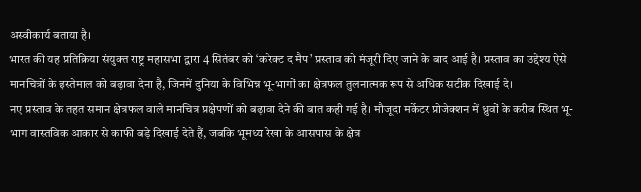अस्वीकार्य बताया है।
भारत की यह प्रतिक्रिया संयुक्त राष्ट्र महासभा द्वारा 4 सितंबर को ‘करेक्ट द मैप’ प्रस्ताव को मंजूरी दिए जाने के बाद आई है। प्रस्ताव का उद्देश्य ऐसे मानचित्रों के इस्तेमाल को बढ़ावा देना है, जिनमें दुनिया के विभिन्न भू-भागों का क्षेत्रफल तुलनात्मक रूप से अधिक सटीक दिखाई दे।
नए प्रस्ताव के तहत समान क्षेत्रफल वाले मानचित्र प्रक्षेपणों को बढ़ावा देने की बात कही गई है। मौजूदा मर्केटर प्रोजेक्शन में ध्रुवों के करीब स्थित भू-भाग वास्तविक आकार से काफी बड़े दिखाई देते हैं, जबकि भूमध्य रेखा के आसपास के क्षेत्र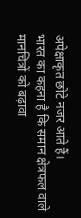अपेक्षाकृत छोटे नजर आते हैं।
भारत का कहना है कि समान क्षेत्रफल वाले मानचित्रों को बढ़ावा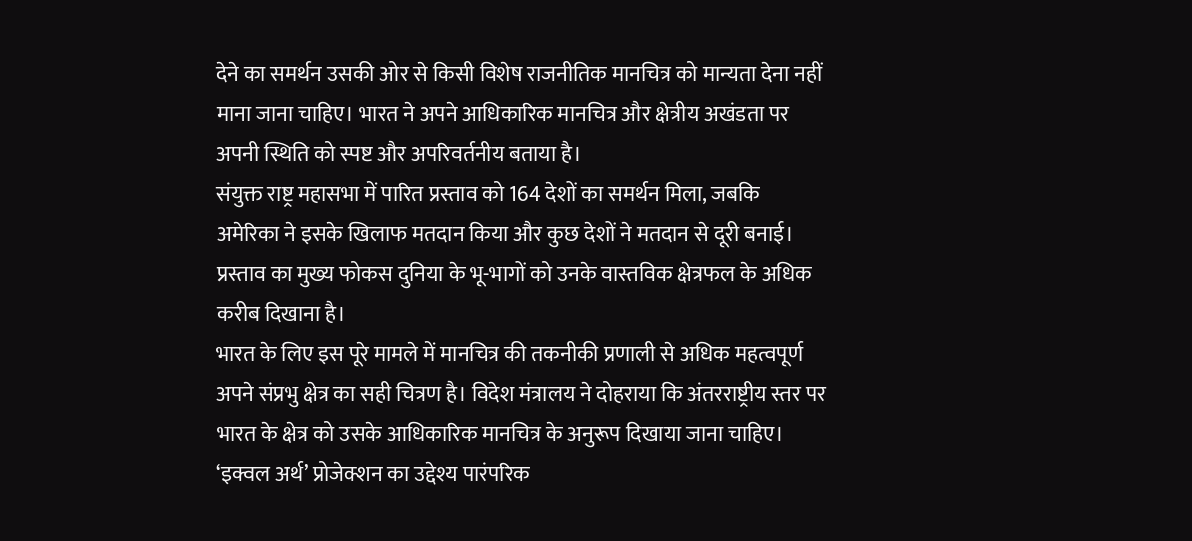देने का समर्थन उसकी ओर से किसी विशेष राजनीतिक मानचित्र को मान्यता देना नहीं माना जाना चाहिए। भारत ने अपने आधिकारिक मानचित्र और क्षेत्रीय अखंडता पर अपनी स्थिति को स्पष्ट और अपरिवर्तनीय बताया है।
संयुक्त राष्ट्र महासभा में पारित प्रस्ताव को 164 देशों का समर्थन मिला, जबकि अमेरिका ने इसके खिलाफ मतदान किया और कुछ देशों ने मतदान से दूरी बनाई। प्रस्ताव का मुख्य फोकस दुनिया के भू-भागों को उनके वास्तविक क्षेत्रफल के अधिक करीब दिखाना है।
भारत के लिए इस पूरे मामले में मानचित्र की तकनीकी प्रणाली से अधिक महत्वपूर्ण अपने संप्रभु क्षेत्र का सही चित्रण है। विदेश मंत्रालय ने दोहराया कि अंतरराष्ट्रीय स्तर पर भारत के क्षेत्र को उसके आधिकारिक मानचित्र के अनुरूप दिखाया जाना चाहिए।
‘इक्वल अर्थ’ प्रोजेक्शन का उद्देश्य पारंपरिक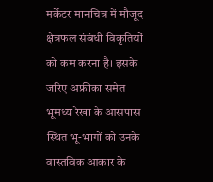मर्केटर मानचित्र में मौजूद क्षेत्रफल संबंधी विकृतियों को कम करना है। इसके जरिए अफ्रीका समेत भूमध्य रेखा के आसपास स्थित भू-भागों को उनके वास्तविक आकार के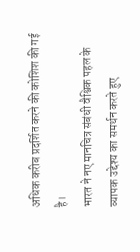अधिक करीब प्रदर्शित करने की कोशिश की गई है।
भारत ने नए मानचित्र संबंधी वैश्विक पहल के व्यापक उद्देश्य का समर्थन करते हुए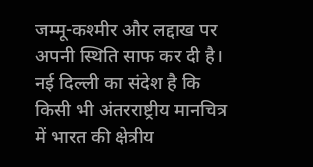जम्मू-कश्मीर और लद्दाख पर अपनी स्थिति साफ कर दी है। नई दिल्ली का संदेश है कि किसी भी अंतरराष्ट्रीय मानचित्र में भारत की क्षेत्रीय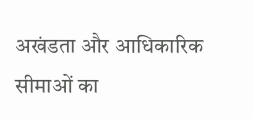अखंडता और आधिकारिक सीमाओं का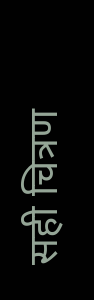सही चित्रण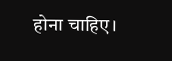होना चाहिए।